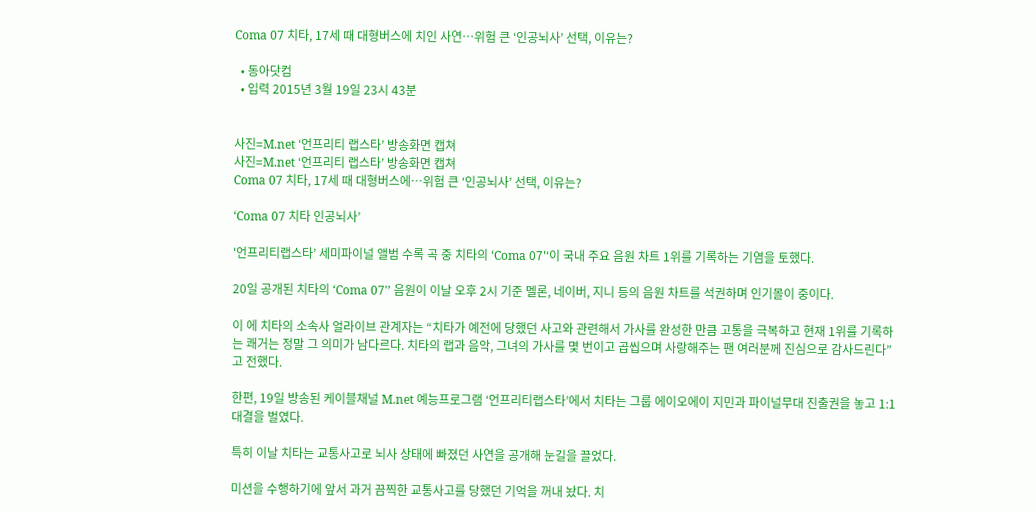Coma 07 치타, 17세 때 대형버스에 치인 사연…위험 큰 ‘인공뇌사’ 선택, 이유는?

  • 동아닷컴
  • 입력 2015년 3월 19일 23시 43분


사진=M.net ‘언프리티 랩스타’ 방송화면 캡쳐
사진=M.net ‘언프리티 랩스타’ 방송화면 캡쳐
Coma 07 치타, 17세 때 대형버스에…위험 큰 ‘인공뇌사’ 선택, 이유는?

‘Coma 07 치타 인공뇌사’

'언프리티랩스타’ 세미파이널 앨범 수록 곡 중 치타의 ‘Coma 07'‘이 국내 주요 음원 차트 1위를 기록하는 기염을 토했다.

20일 공개된 치타의 ‘Coma 07'’ 음원이 이날 오후 2시 기준 멜론, 네이버, 지니 등의 음원 차트를 석권하며 인기몰이 중이다.

이 에 치타의 소속사 얼라이브 관계자는 “치타가 예전에 당했던 사고와 관련해서 가사를 완성한 만큼 고통을 극복하고 현재 1위를 기록하는 쾌거는 정말 그 의미가 남다르다. 치타의 랩과 음악, 그녀의 가사를 몇 번이고 곱씹으며 사랑해주는 팬 여러분께 진심으로 감사드린다”고 전했다.

한편, 19일 방송된 케이블채널 M.net 예능프로그램 ‘언프리티랩스타’에서 치타는 그룹 에이오에이 지민과 파이널무대 진출권을 놓고 1:1 대결을 벌였다.

특히 이날 치타는 교통사고로 뇌사 상태에 빠졌던 사연을 공개해 눈길을 끌었다.

미션을 수행하기에 앞서 과거 끔찍한 교통사고를 당했던 기억을 꺼내 놨다. 치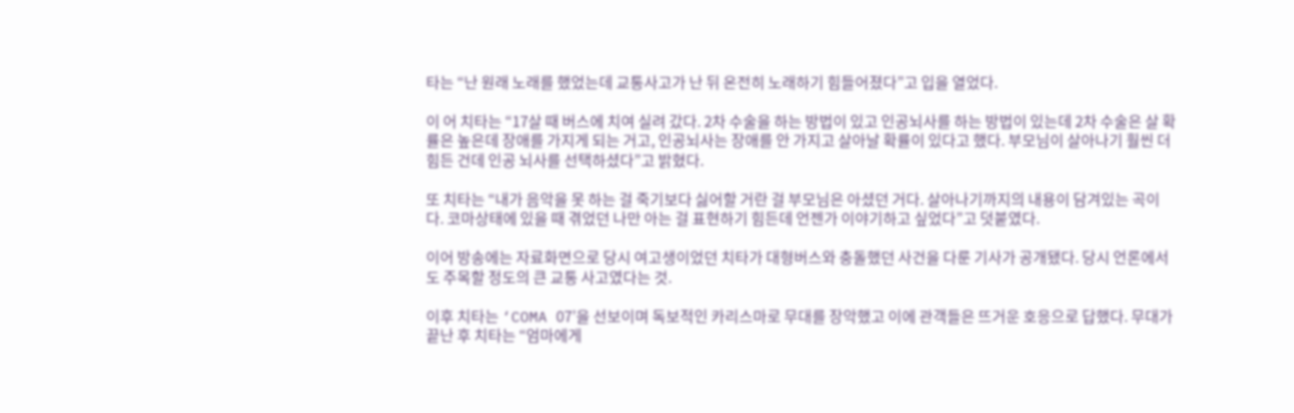타는 “난 원래 노래를 했었는데 교통사고가 난 뒤 온전히 노래하기 힘들어졌다”고 입을 열었다.

이 어 치타는 “17살 때 버스에 치여 실려 갔다. 2차 수술을 하는 방법이 있고 인공뇌사를 하는 방법이 있는데 2차 수술은 살 확률은 높은데 장애를 가지게 되는 거고, 인공뇌사는 장애를 안 가지고 살아날 확률이 있다고 했다. 부모님이 살아나기 훨씬 더 힘든 건데 인공 뇌사를 선택하셨다”고 밝혔다.

또 치타는 “내가 음악을 못 하는 걸 죽기보다 싫어할 거란 걸 부모님은 아셨던 거다. 살아나기까지의 내용이 담겨있는 곡이다. 코마상태에 있을 때 겪었던 나만 아는 걸 표현하기 힘든데 언젠가 이야기하고 싶었다”고 덧붙였다.

이어 방송에는 자료화면으로 당시 여고생이었던 치타가 대형버스와 충돌했던 사건을 다룬 기사가 공개됐다. 당시 언론에서도 주목할 정도의 큰 교통 사고였다는 것.

이후 치타는 ‘COMA 07’을 선보이며 독보적인 카리스마로 무대를 장악했고 이에 관객들은 뜨거운 호응으로 답했다. 무대가 끝난 후 치타는 “엄마에게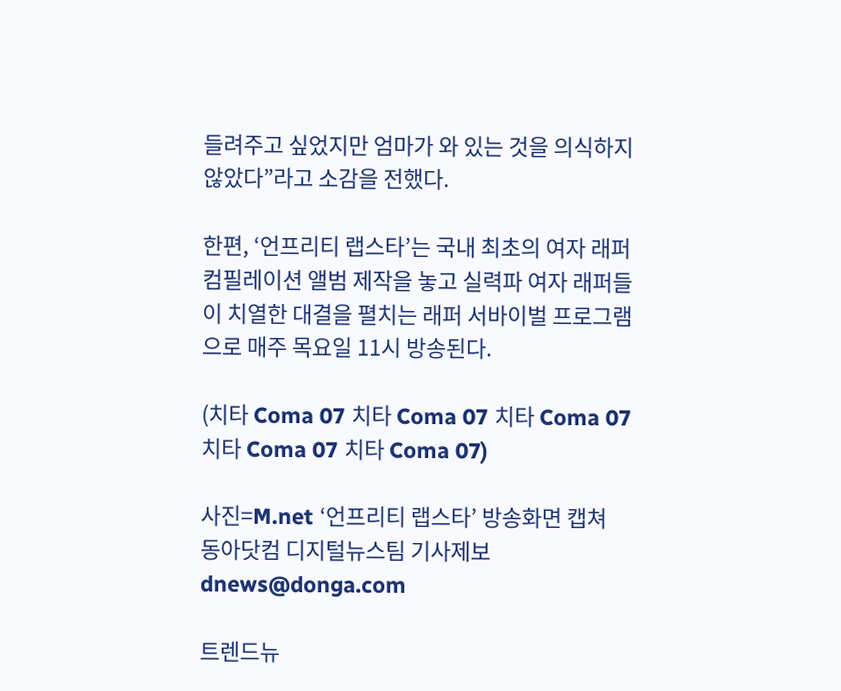들려주고 싶었지만 엄마가 와 있는 것을 의식하지 않았다”라고 소감을 전했다.

한편, ‘언프리티 랩스타’는 국내 최초의 여자 래퍼 컴필레이션 앨범 제작을 놓고 실력파 여자 래퍼들이 치열한 대결을 펼치는 래퍼 서바이벌 프로그램으로 매주 목요일 11시 방송된다.

(치타 Coma 07 치타 Coma 07 치타 Coma 07 치타 Coma 07 치타 Coma 07)

사진=M.net ‘언프리티 랩스타’ 방송화면 캡쳐
동아닷컴 디지털뉴스팀 기사제보 dnews@donga.com

트렌드뉴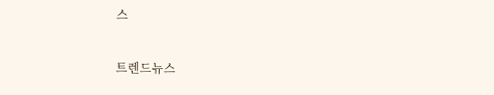스

트렌드뉴스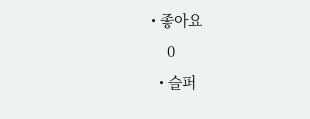• 좋아요
    0
  • 슬퍼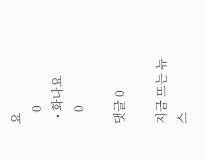요
    0
  • 화나요
    0

댓글 0

지금 뜨는 뉴스